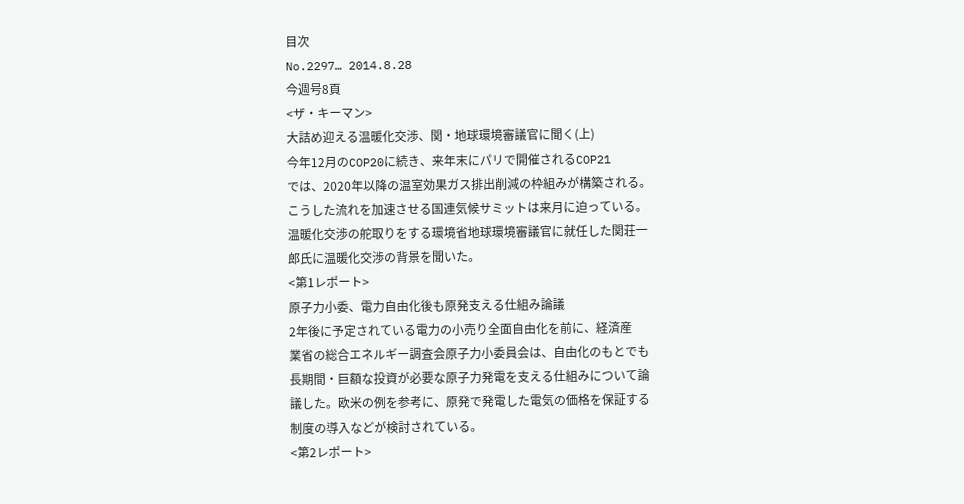目次
No.2297… 2014.8.28
今週号8頁
<ザ・キーマン>
大詰め迎える温暖化交渉、関・地球環境審議官に聞く(上)
今年12月のCOP20に続き、来年末にパリで開催されるCOP21
では、2020年以降の温室効果ガス排出削減の枠組みが構築される。
こうした流れを加速させる国連気候サミットは来月に迫っている。
温暖化交渉の舵取りをする環境省地球環境審議官に就任した関荘一
郎氏に温暖化交渉の背景を聞いた。
<第1レポート>
原子力小委、電力自由化後も原発支える仕組み論議
2年後に予定されている電力の小売り全面自由化を前に、経済産
業省の総合エネルギー調査会原子力小委員会は、自由化のもとでも
長期間・巨額な投資が必要な原子力発電を支える仕組みについて論
議した。欧米の例を参考に、原発で発電した電気の価格を保証する
制度の導入などが検討されている。
<第2レポート>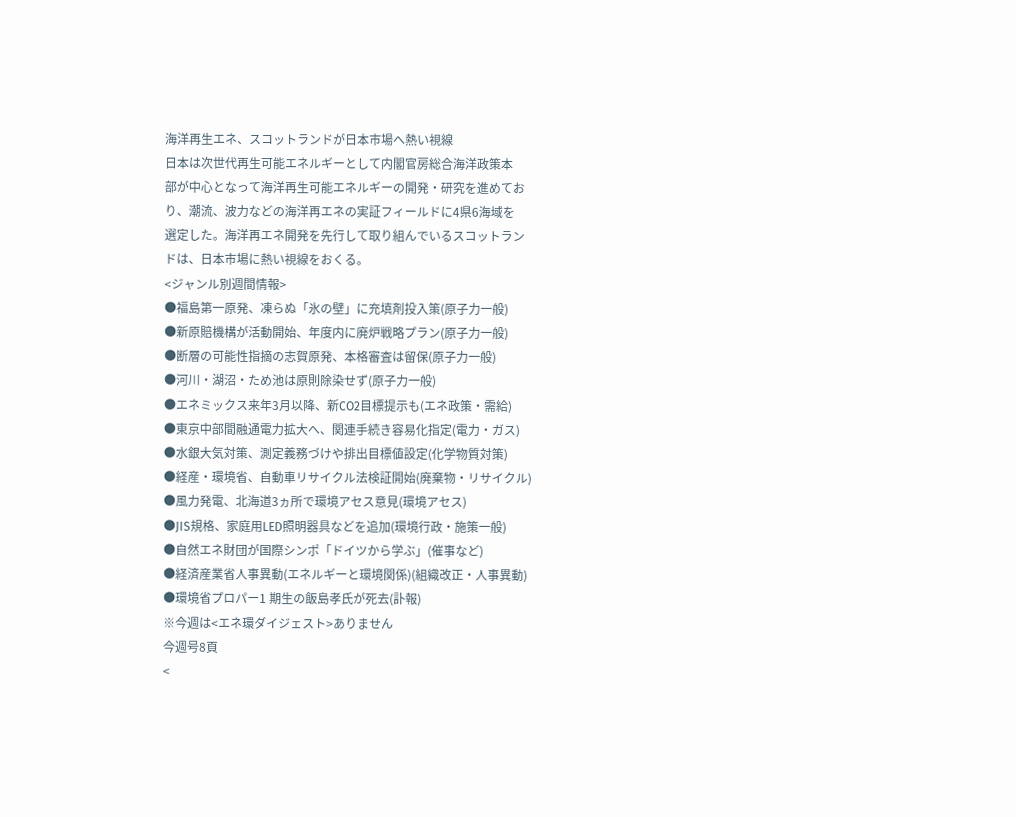海洋再生エネ、スコットランドが日本市場へ熱い視線
日本は次世代再生可能エネルギーとして内閣官房総合海洋政策本
部が中心となって海洋再生可能エネルギーの開発・研究を進めてお
り、潮流、波力などの海洋再エネの実証フィールドに4県6海域を
選定した。海洋再エネ開発を先行して取り組んでいるスコットラン
ドは、日本市場に熱い視線をおくる。
<ジャンル別週間情報>
●福島第一原発、凍らぬ「氷の壁」に充填剤投入策(原子力一般)
●新原賠機構が活動開始、年度内に廃炉戦略プラン(原子力一般)
●断層の可能性指摘の志賀原発、本格審査は留保(原子力一般)
●河川・湖沼・ため池は原則除染せず(原子力一般)
●エネミックス来年3月以降、新CO2目標提示も(エネ政策・需給)
●東京中部間融通電力拡大へ、関連手続き容易化指定(電力・ガス)
●水銀大気対策、測定義務づけや排出目標値設定(化学物質対策)
●経産・環境省、自動車リサイクル法検証開始(廃棄物・リサイクル)
●風力発電、北海道3ヵ所で環境アセス意見(環境アセス)
●JIS規格、家庭用LED照明器具などを追加(環境行政・施策一般)
●自然エネ財団が国際シンポ「ドイツから学ぶ」(催事など)
●経済産業省人事異動(エネルギーと環境関係)(組織改正・人事異動)
●環境省プロパー1 期生の飯島孝氏が死去(訃報)
※今週は<エネ環ダイジェスト>ありません
今週号8頁
<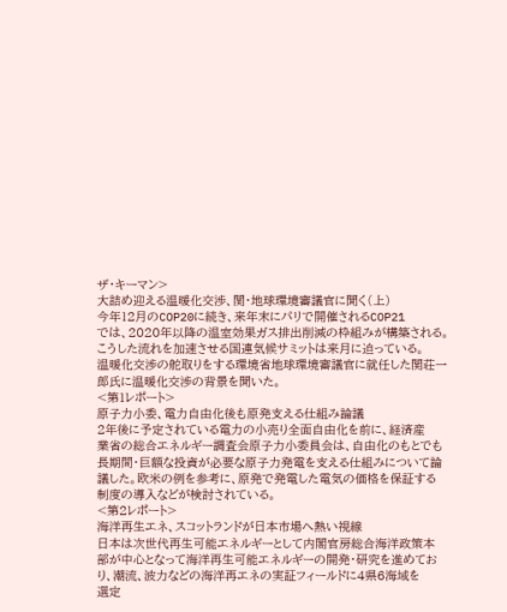ザ・キーマン>
大詰め迎える温暖化交渉、関・地球環境審議官に聞く(上)
今年12月のCOP20に続き、来年末にパリで開催されるCOP21
では、2020年以降の温室効果ガス排出削減の枠組みが構築される。
こうした流れを加速させる国連気候サミットは来月に迫っている。
温暖化交渉の舵取りをする環境省地球環境審議官に就任した関荘一
郎氏に温暖化交渉の背景を聞いた。
<第1レポート>
原子力小委、電力自由化後も原発支える仕組み論議
2年後に予定されている電力の小売り全面自由化を前に、経済産
業省の総合エネルギー調査会原子力小委員会は、自由化のもとでも
長期間・巨額な投資が必要な原子力発電を支える仕組みについて論
議した。欧米の例を参考に、原発で発電した電気の価格を保証する
制度の導入などが検討されている。
<第2レポート>
海洋再生エネ、スコットランドが日本市場へ熱い視線
日本は次世代再生可能エネルギーとして内閣官房総合海洋政策本
部が中心となって海洋再生可能エネルギーの開発・研究を進めてお
り、潮流、波力などの海洋再エネの実証フィールドに4県6海域を
選定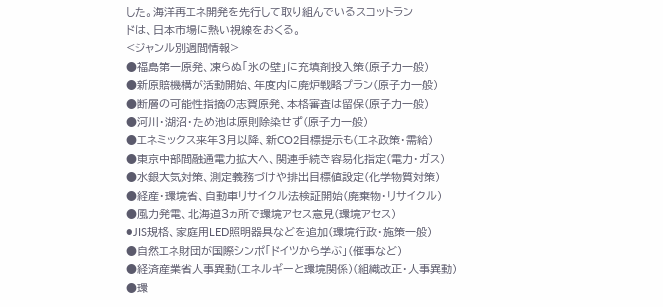した。海洋再エネ開発を先行して取り組んでいるスコットラン
ドは、日本市場に熱い視線をおくる。
<ジャンル別週間情報>
●福島第一原発、凍らぬ「氷の壁」に充填剤投入策(原子力一般)
●新原賠機構が活動開始、年度内に廃炉戦略プラン(原子力一般)
●断層の可能性指摘の志賀原発、本格審査は留保(原子力一般)
●河川・湖沼・ため池は原則除染せず(原子力一般)
●エネミックス来年3月以降、新CO2目標提示も(エネ政策・需給)
●東京中部間融通電力拡大へ、関連手続き容易化指定(電力・ガス)
●水銀大気対策、測定義務づけや排出目標値設定(化学物質対策)
●経産・環境省、自動車リサイクル法検証開始(廃棄物・リサイクル)
●風力発電、北海道3ヵ所で環境アセス意見(環境アセス)
●JIS規格、家庭用LED照明器具などを追加(環境行政・施策一般)
●自然エネ財団が国際シンポ「ドイツから学ぶ」(催事など)
●経済産業省人事異動(エネルギーと環境関係)(組織改正・人事異動)
●環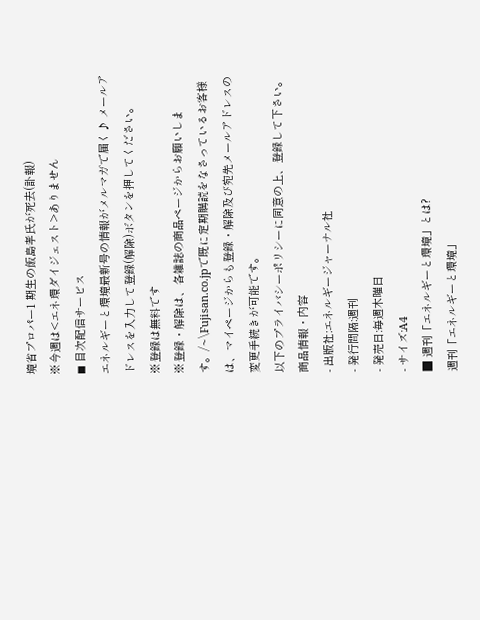境省プロパー1 期生の飯島孝氏が死去(訃報)
※今週は<エネ環ダイジェスト>ありません
◼ 目次配信サービス
エネルギーと環境最新号の情報がメルマガで届く♪ メールアドレスを入力して登録(解除)ボタンを押してください。
※登録は無料です
※登録・解除は、各雑誌の商品ページからお願いします。/~\Fujisan.co.jpで既に定期購読をなさっているお客様は、マイページからも登録・解除及び宛先メールアドレスの変更手続きが可能です。
以下のプライバシーポリシーに同意の上、登録して下さい。
商品情報・内容
- 出版社:エネルギージャーナル社
- 発行間隔:週刊
- 発売日:毎週木曜日
- サイズ:A4
■ 週刊「エネルギーと環境」とは?
週刊「エネルギーと環境」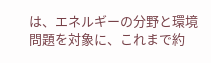は、エネルギーの分野と環境問題を対象に、これまで約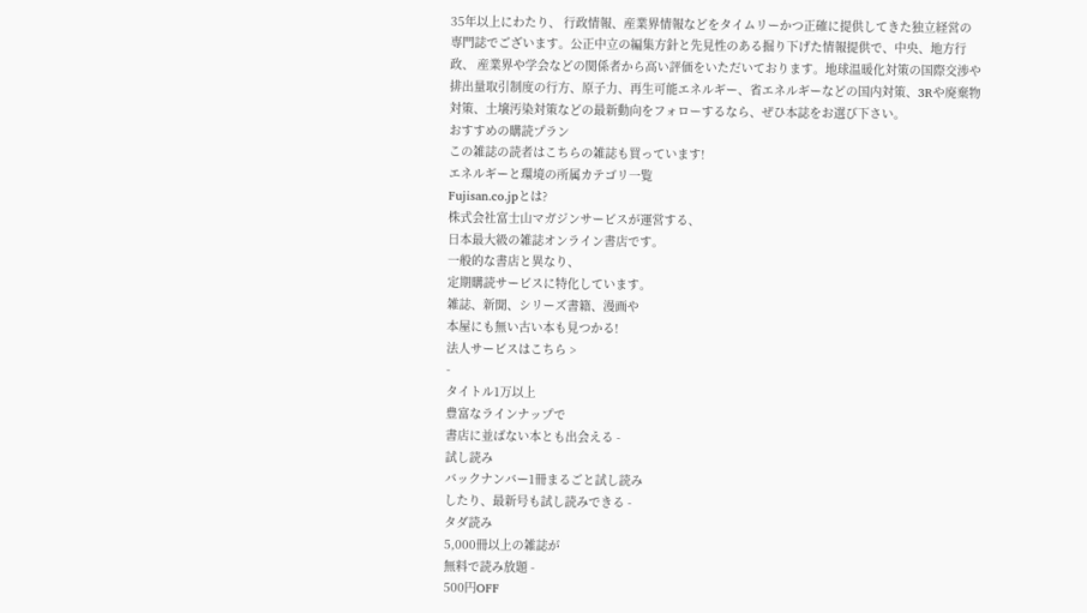35年以上にわたり、 行政情報、産業界情報などをタイムリーかつ正確に提供してきた独立経営の専門誌でございます。公正中立の編集方針と先見性のある掘り下げた情報提供で、中央、地方行政、 産業界や学会などの関係者から高い評価をいただいております。地球温暖化対策の国際交渉や排出量取引制度の行方、原子力、再生可能エネルギー、省エネルギーなどの国内対策、3Rや廃棄物対策、土壌汚染対策などの最新動向をフォローするなら、ぜひ本誌をお選び下さい。
おすすめの購読プラン
この雑誌の読者はこちらの雑誌も買っています!
エネルギーと環境の所属カテゴリ一覧
Fujisan.co.jpとは?
株式会社富士山マガジンサービスが運営する、
日本最大級の雑誌オンライン書店です。
一般的な書店と異なり、
定期購読サービスに特化しています。
雑誌、新聞、シリーズ書籍、漫画や
本屋にも無い古い本も見つかる!
法人サービスはこちら >
-
タイトル1万以上
豊富なラインナップで
書店に並ばない本とも出会える -
試し読み
バックナンバー1冊まるごと試し読み
したり、最新号も試し読みできる -
タダ読み
5,000冊以上の雑誌が
無料で読み放題 -
500円OFF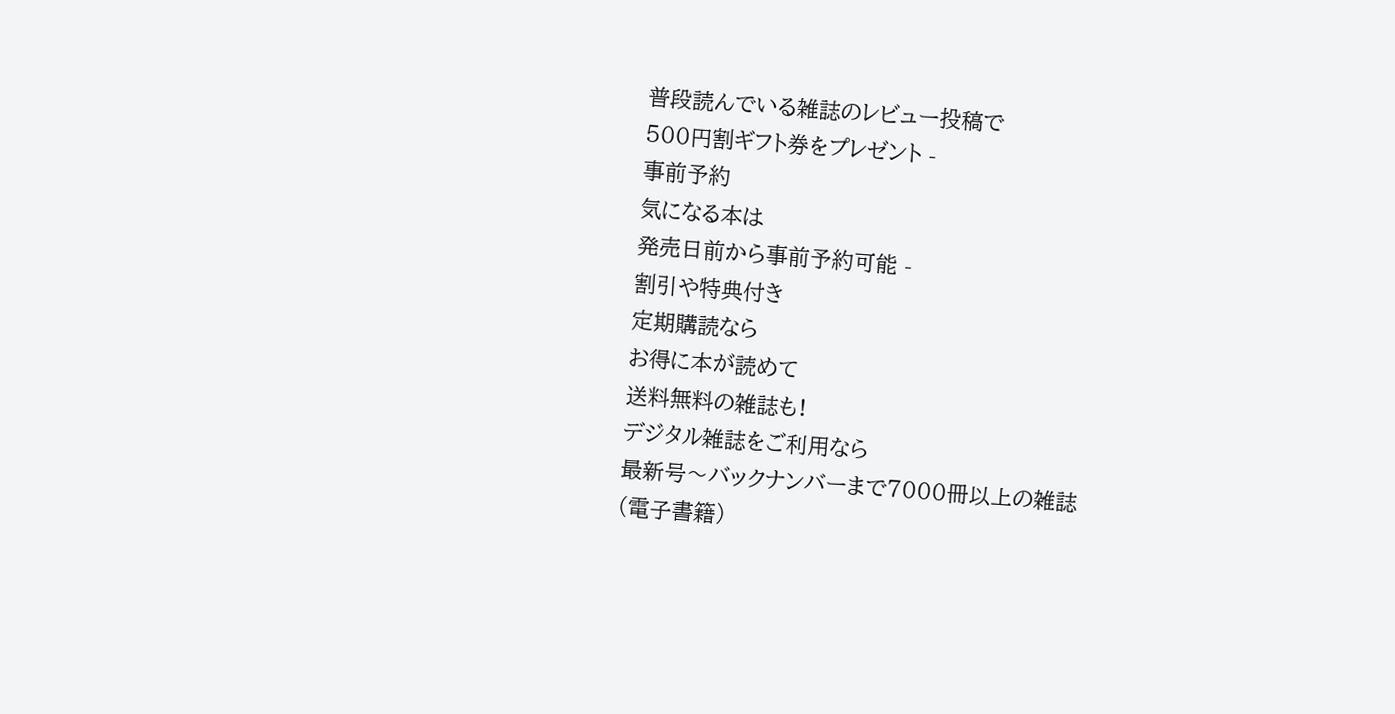普段読んでいる雑誌のレビュー投稿で
500円割ギフト券をプレゼント -
事前予約
気になる本は
発売日前から事前予約可能 -
割引や特典付き
定期購読なら
お得に本が読めて
送料無料の雑誌も!
デジタル雑誌をご利用なら
最新号〜バックナンバーまで7000冊以上の雑誌
(電子書籍)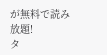が無料で読み放題!
タ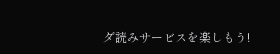ダ読みサービスを楽しもう!